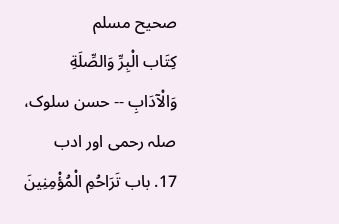صحيح مسلم
كِتَاب الْبِرِّ وَالصِّلَةِ وَالْآدَابِ -- حسن سلوک، صلہ رحمی اور ادب
17. باب تَرَاحُمِ الْمُؤْمِنِينَ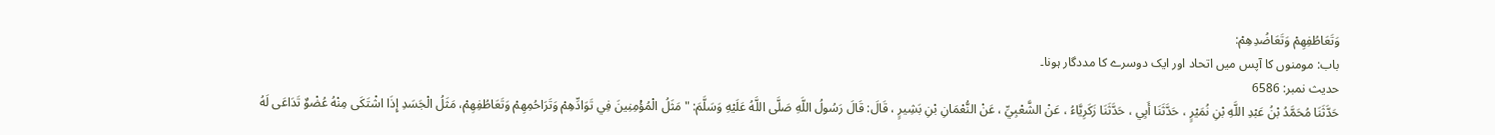وَتَعَاطُفِهِمْ وَتَعَاضُدِهِمْ:
باب: مومنوں کا آپس میں اتحاد اور ایک دوسرے کا مددگار ہونا۔
حدیث نمبر: 6586
حَدَّثَنَا مُحَمَّدُ بْنُ عَبْدِ اللَّهِ بْنِ نُمَيْرٍ ، حَدَّثَنَا أَبِي ، حَدَّثَنَا زَكَرِيَّاءُ ، عَنْ الشَّعْبِيِّ ، عَنْ النُّعْمَانِ بْنِ بَشِيرٍ ، قَالَ: قَالَ رَسُولُ اللَّهِ صَلَّى اللَّهُ عَلَيْهِ وَسَلَّمَ: " مَثَلُ الْمُؤْمِنِينَ فِي تَوَادِّهِمْ وَتَرَاحُمِهِمْ وَتَعَاطُفِهِمْ، مَثَلُ الْجَسَدِ إِذَا اشْتَكَى مِنْهُ عُضْوٌ تَدَاعَى لَهُ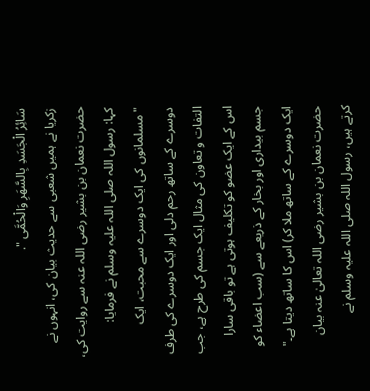سَائِرُ الْجَسَدِ بِالسَّهَرِ وَالْحُمَّى ".
زکریا نے ہمیں شعبی سے حدیث بیان کی، انہوں نے حضرت نعمان بن بشیر رضی اللہ عنہ سے روایت کی، کہا: رسول اللہ صلی اللہ علیہ وسلم نے فرمایا: "مسلمانوں کی ایک دوسرے سے محبت، ایک دوسرے کے ساتھ رحم دلی اور ایک دوسرے کی طرف التفات و تعاون کی مثال ایک جسم کی طرح ہے، جب اس کے ایک عضو کو تکلیف ہوتی ہے تو باقی سارا جسم بیداری اور بخار کے ذریعے سے (سب اعضاء کو ایک دوسرے کے ساتھ ملا کر) اس کا ساتھ دیتا ہے۔"
حضرت نعمان بن بشیر رضی اللہ تعالیٰ عنہ بیان کرتے ہیں، رسول اللہ صلی اللہ علیہ وسلم نے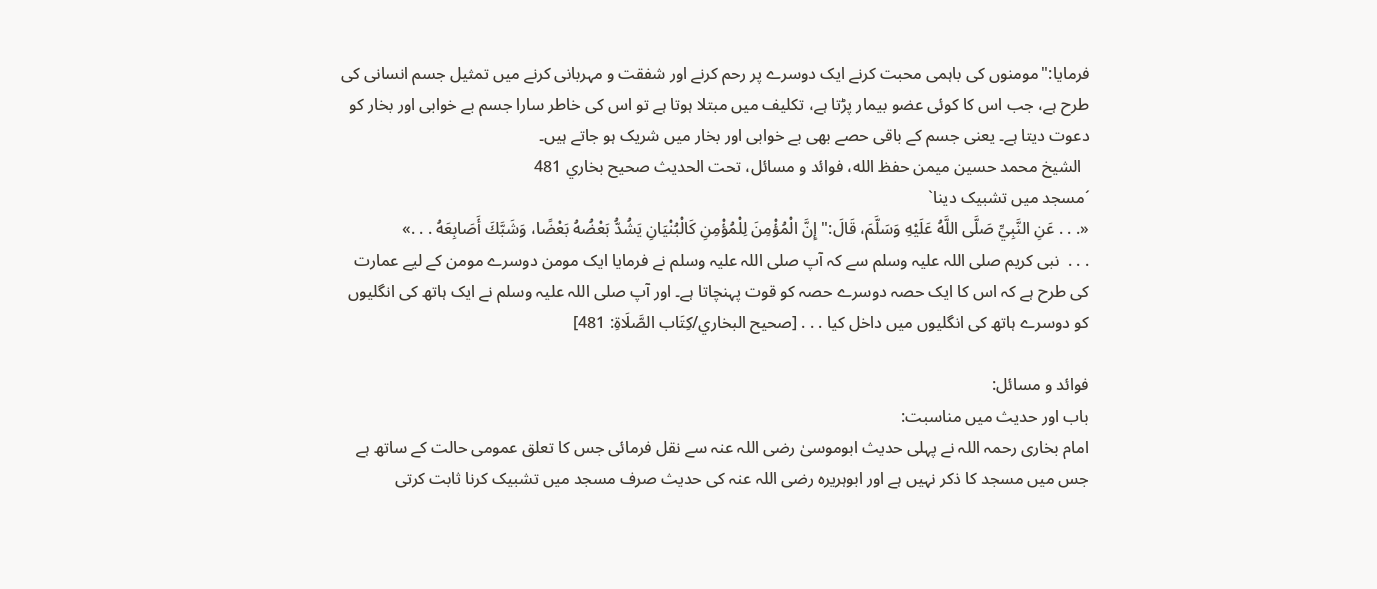فرمایا:"مومنوں کی باہمی محبت کرنے ایک دوسرے پر رحم کرنے اور شفقت و مہربانی کرنے میں تمثیل جسم انسانی کی طرح ہے، جب اس کا کوئی عضو بیمار پڑتا ہے، تکلیف میں مبتلا ہوتا ہے تو اس کی خاطر سارا جسم بے خوابی اور بخار کو دعوت دیتا ہے۔ یعنی جسم کے باقی حصے بھی بے خوابی اور بخار میں شریک ہو جاتے ہیں۔
  الشيخ محمد حسين ميمن حفظ الله، فوائد و مسائل، تحت الحديث صحيح بخاري 481
´مسجد میں تشبیک دینا`
«. . . عَنِ النَّبِيِّ صَلَّى اللَّهُ عَلَيْهِ وَسَلَّمَ، قَالَ:" إِنَّ الْمُؤْمِنَ لِلْمُؤْمِنِ كَالْبُنْيَانِ يَشُدُّ بَعْضُهُ بَعْضًا، وَشَبَّكَ أَصَابِعَهُ . . .»
. . .  نبی کریم صلی اللہ علیہ وسلم سے کہ آپ صلی اللہ علیہ وسلم نے فرمایا ایک مومن دوسرے مومن کے لیے عمارت کی طرح ہے کہ اس کا ایک حصہ دوسرے حصہ کو قوت پہنچاتا ہے۔ اور آپ صلی اللہ علیہ وسلم نے ایک ہاتھ کی انگلیوں کو دوسرے ہاتھ کی انگلیوں میں داخل کیا . . . [صحيح البخاري/كِتَاب الصَّلَاةِ: 481]

فوائد و مسائل:
باب اور حدیث میں مناسبت:
امام بخاری رحمہ اللہ نے پہلی حدیث ابوموسیٰ رضی اللہ عنہ سے نقل فرمائی جس کا تعلق عمومی حالت کے ساتھ ہے جس میں مسجد کا ذکر نہیں ہے اور ابوہریرہ رضی اللہ عنہ کی حدیث صرف مسجد میں تشبیک کرنا ثابت کرتی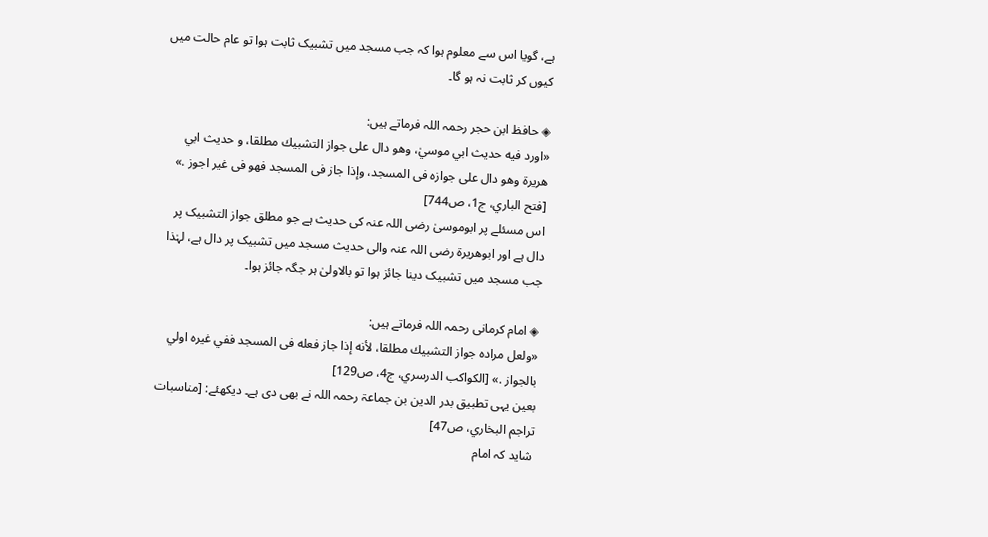ہے، گویا اس سے معلوم ہوا کہ جب مسجد میں تشبیک ثابت ہوا تو عام حالت میں کیوں کر ثابت نہ ہو گا۔

◈ حافظ ابن حجر رحمہ اللہ فرماتے ہیں:
«اورد فيه حديث ابي موسيٰ، وهو دال على جواز التشبيك مطلقا، و حديث ابي هريرة وهو دال على جوازه فى المسجد، وإذا جاز فى المسجد فهو فى غير اجوز .» [فتح الباري، ج1، ص744]
اس مسئلے پر ابوموسیٰ رضی اللہ عنہ کی حدیث ہے جو مطلق جواز التشبیک پر دال ہے اور ابوهريرة رضی اللہ عنہ والی حدیث مسجد میں تشبیک پر دال ہے، لہٰذا جب مسجد میں تشبیک دینا جائز ہوا تو بالاولیٰ ہر جگہ جائز ہوا۔

◈ امام کرمانی رحمہ اللہ فرماتے ہیں:
«ولعل مراده جواز التشبيك مطلقا، لأنه إذا جاز فعله فى المسجد ففي غيره اولي بالجواز .» [الكواكب الدرسري، ج4، ص129]
بعین یہی تطبیق بدر الدین بن جماعۃ رحمہ اللہ نے بھی دی ہے۔ دیکھئے: [مناسبات تراجم البخاري، ص47]
شاید کہ امام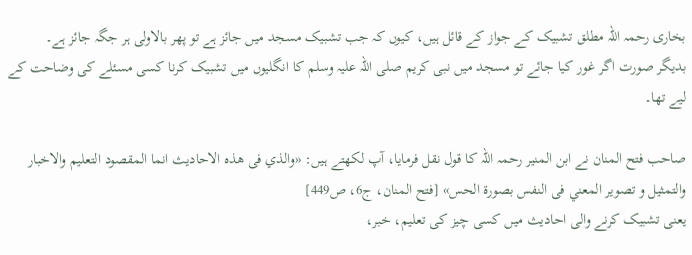بخاری رحمہ اللہ مطلق تشبیک کے جواز کے قائل ہیں، کیوں کہ جب تشبیک مسجد میں جائز ہے تو پھر بالاولی ہر جگہ جائز ہے۔
بدیگر صورت اگر غور کیا جائے تو مسجد میں نبی کریم صلی اللہ علیہ وسلم کا انگلیوں میں تشبیک کرنا کسی مسئلے کی وضاحت کے لیے تھا۔

صاحب فتح المنان نے ابن المنیر رحمہ اللہ کا قول نقل فرمایا، آپ لکھتے ہیں: «والذي فى هذه الاحاديث انما المقصود التعليم والاخبار والتمثيل و تصوير المعني فى النفس بصورة الحس» [فتح المنان، ج6، ص449]
یعنی تشبیک کرنے والی احادیث میں کسی چیز کی تعلیم، خبر،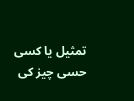تمثیل یا کسی حسی چیز کی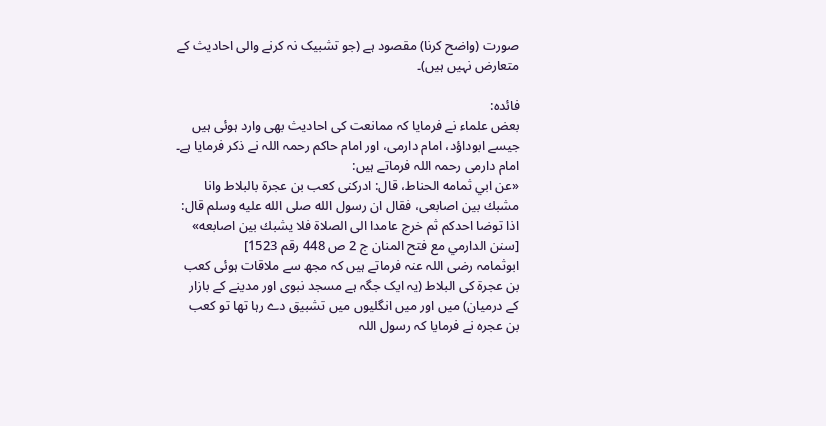صورت (واضح کرنا) مقصود ہے (جو تشبیک نہ کرنے والی احادیث کے متعارض نہیں ہیں)۔

فائدہ:
بعض علماء نے فرمایا کہ ممانعت کی احادیث بھی وارد ہوئی ہیں جیسے ابوداؤد، امام دارمی، اور امام حاکم رحمہ اللہ نے ذکر فرمایا ہے۔
امام دارمی رحمہ اللہ فرماتے ہیں:
«عن ابي ثمامه الحناط، قال: ادركنى كعب بن عجرة بالبلاط وانا مشبك بين اصابعى، فقال ان رسول الله صلى الله عليه وسلم قال: اذا توضا احدكم ثم خرج عامدا الى الصلاة فلا يشبك بين اصابعه» [سنن الدارمي مع فتح المنان ج 2 ص 448 رقم 1523]
ابوثمامہ رضی اللہ عنہ فرماتے ہیں کہ مجھ سے ملاقات ہوئی کعب بن عجرۃ کی البلاط (یہ ایک جگہ ہے مسجد نبوی اور مدینے کے بازار کے درمیان) میں اور میں انگلیوں میں تشبیق دے رہا تھا تو کعب بن عجرہ نے فرمایا کہ رسول اللہ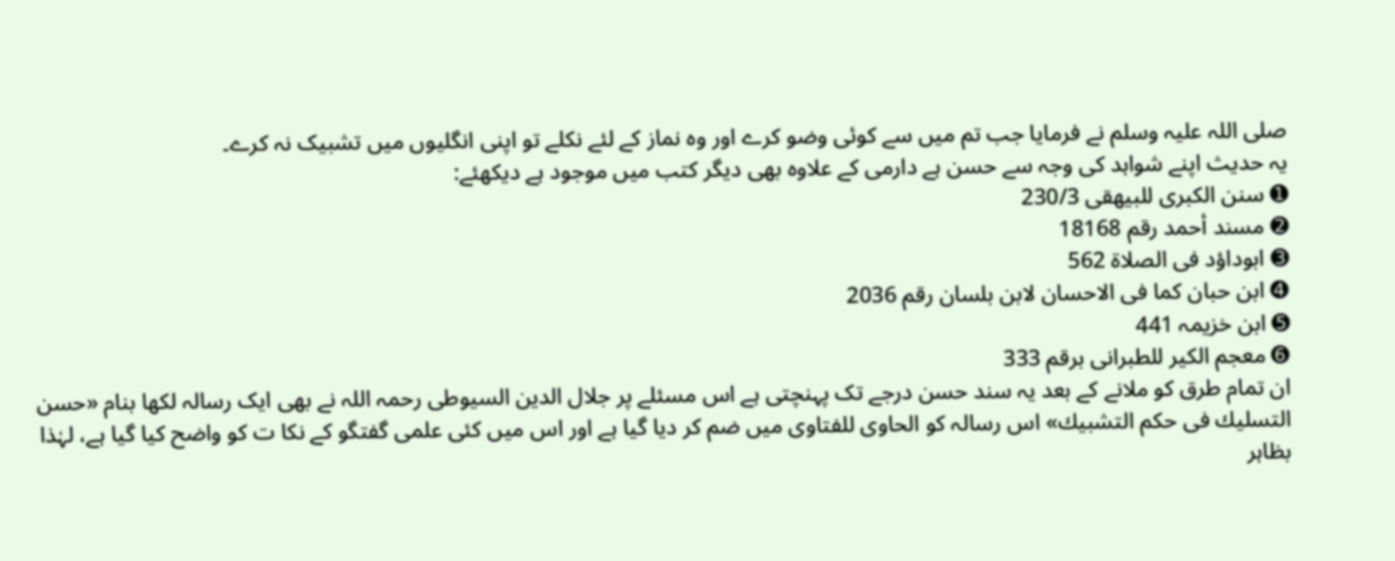صلی اللہ علیہ وسلم نے فرمایا جب تم میں سے کوئی وضو کرے اور وہ نماز کے لئے نکلے تو اپنی انگلیوں میں تشبیک نہ کرے۔
یہ حدیث اپنے شواہد کی وجہ سے حسن ہے دارمی کے علاوہ بھی دیگر کتب میں موجود ہے دیکھئے:
➊ سنن الکبری للبیھقی 230/3
➋ مسند أحمد رقم 18168
➌ ابوداؤد فى الصلاة 562
➍ ابن حبان کما فی الاحسان لابن بلسان رقم 2036
➎ ابن خزیمہ 441
➏ معجم الکیر للطبرانی برقم 333
ان تمام طرق کو ملانے کے بعد یہ سند حسن درجے تک پہنچتی ہے اس مسئلے پر جلال الدین السیوطی رحمہ اللہ نے بھی ایک رسالہ لکھا بنام «حسن التسليك فى حكم التشبيك» اس رسالہ کو الحاوی للفتاوی میں ضم کر دیا گیا ہے اور اس میں کئی علمی گفتگو کے نکا ت کو واضح کیا گیا ہے، لہٰذا بظاہر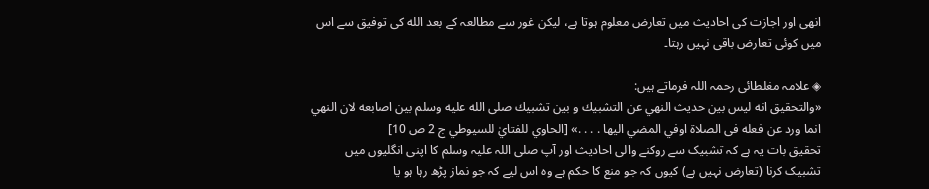انھی اور اجازت کی احادیث میں تعارض معلوم ہوتا ہے، لیکن غور سے مطالعہ کے بعد الله کی توفیق سے اس میں کوئی تعارض باقی نہیں رہتا۔

◈ علامہ مغلطائی رحمہ اللہ فرماتے ہیں:
«والتحقيق انه ليس بين حديث النهي عن التشبيك و بين تشبيك صلى الله عليه وسلم بين اصابعه لان النهي انما ورد عن فعله فى الصلاة اوفي المضي اليها . . . .» [الحاوي للفتايٰ للسيوطي ج 2 ص 10]
تحقیق بات یہ ہے کہ تشبیک سے روکنے والی احادیث اور آپ صلی اللہ علیہ وسلم کا اپنی انگلیوں میں تشبیک کرنا (تعارض نہیں ہے) کیوں کہ جو منع کا حکم ہے وہ اس لیے کہ جو نماز پڑھ رہا ہو یا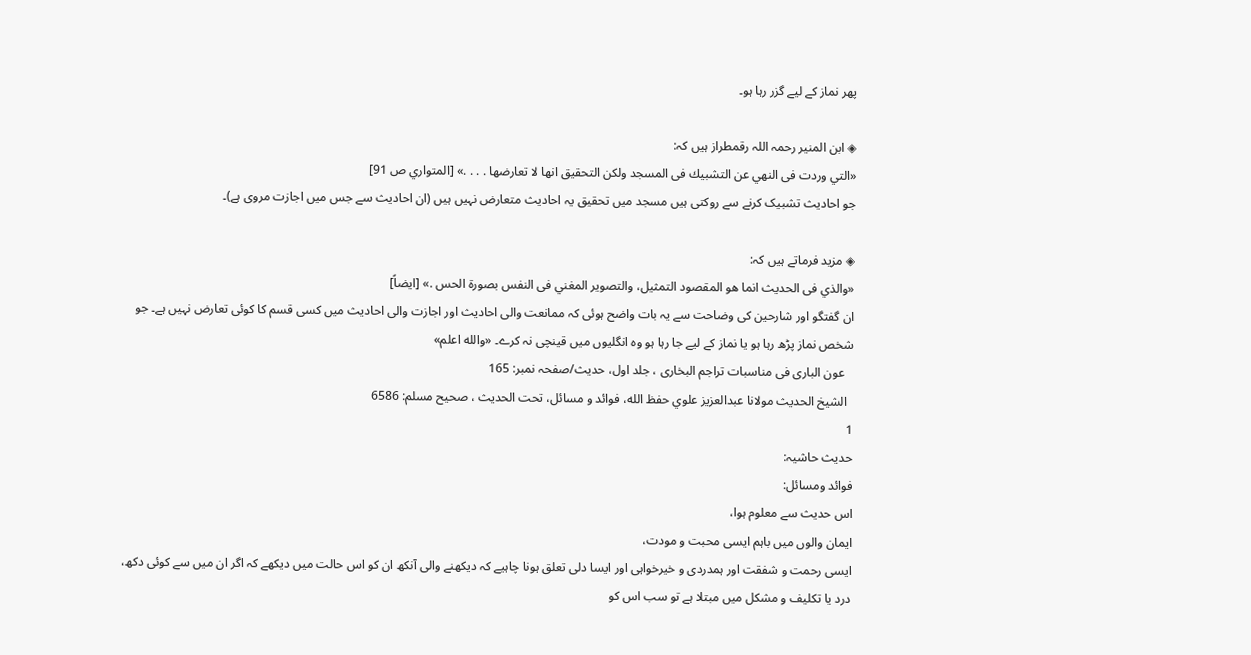پھر نماز کے لیے گزر رہا ہو۔

◈ ابن المنیر رحمہ اللہ رقمطراز ہیں کہ:
«التي وردت فى النهي عن التشبيك فى المسجد ولكن التحقيق انها لا تعارضها . . . .» [المتواري ص 91]
جو احادیث تشبیک کرنے سے روکتی ہیں مسجد میں تحقیق یہ احادیث متعارض نہیں ہیں (ان احادیث سے جس میں اجازت مروی ہے)۔

◈ مزید فرماتے ہیں کہ:
«والذي فى الحديث انما هو المقصود التمثيل، والتصوير المغني فى النفس بصورة الحس .» [ايضاً]
ان گفتگو اور شارحین کی وضاحت سے یہ بات واضح ہوئی کہ ممانعت والی احادیث اور اجازت والی احادیث میں کسی قسم کا کوئی تعارض نہیں ہے۔ جو شخص نماز پڑھ رہا ہو یا نماز کے لیے جا رہا ہو وہ انگلیوں میں قینچی نہ کرے۔ «والله اعلم»
   عون الباری فی مناسبات تراجم البخاری ، جلد اول، حدیث/صفحہ نمبر: 165
  الشيخ الحديث مولانا عبدالعزيز علوي حفظ الله، فوائد و مسائل، تحت الحديث ، صحيح مسلم: 6586
1
حدیث حاشیہ:
فوائد ومسائل:
اس حدیث سے معلوم ہوا،
ایمان والوں میں باہم ایسی محبت و مودت،
ایسی رحمت و شفقت اور ہمدردی و خیرخواہی اور ایسا دلی تعلق ہونا چاہیے کہ دیکھنے والی آنکھ ان کو اس حالت میں دیکھے کہ اگر ان میں سے کوئی دکھ،
درد یا تکلیف و مشکل میں مبتلا ہے تو سب اس کو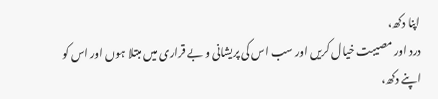اپنا دکھ،
درد اور مصیبت خیال کریں اور سب اس کی پریشانی و بے قراری میں مبتلا ہوں اور اس کو اپنے دکھ،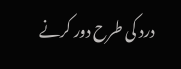درد کی طرح دور کرنے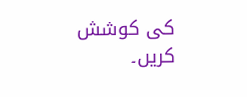کی کوشش کریں۔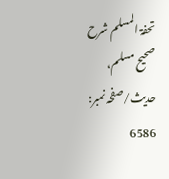تحفۃ المسلم شرح صحیح مسلم، حدیث/صفحہ نمبر: 6586